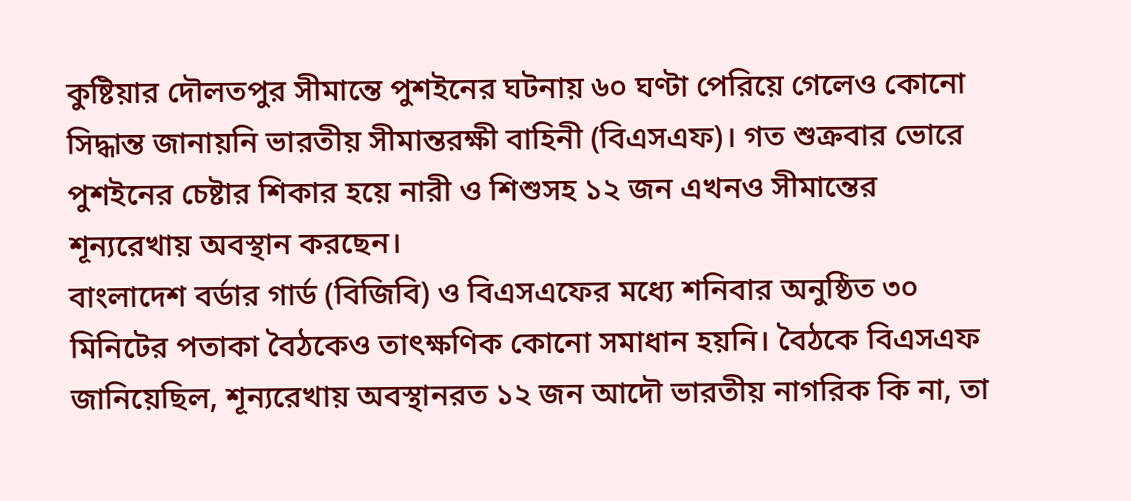কুষ্টিয়ার দৌলতপুর সীমান্তে পুশইনের ঘটনায় ৬০ ঘণ্টা পেরিয়ে গেলেও কোনো সিদ্ধান্ত জানায়নি ভারতীয় সীমান্তরক্ষী বাহিনী (বিএসএফ)। গত শুক্রবার ভোরে পুশইনের চেষ্টার শিকার হয়ে নারী ও শিশুসহ ১২ জন এখনও সীমান্তের শূন্যরেখায় অবস্থান করছেন।
বাংলাদেশ বর্ডার গার্ড (বিজিবি) ও বিএসএফের মধ্যে শনিবার অনুষ্ঠিত ৩০ মিনিটের পতাকা বৈঠকেও তাৎক্ষণিক কোনো সমাধান হয়নি। বৈঠকে বিএসএফ জানিয়েছিল, শূন্যরেখায় অবস্থানরত ১২ জন আদৌ ভারতীয় নাগরিক কি না, তা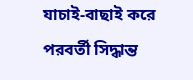যাচাই-বাছাই করে পরবর্তী সিদ্ধান্ত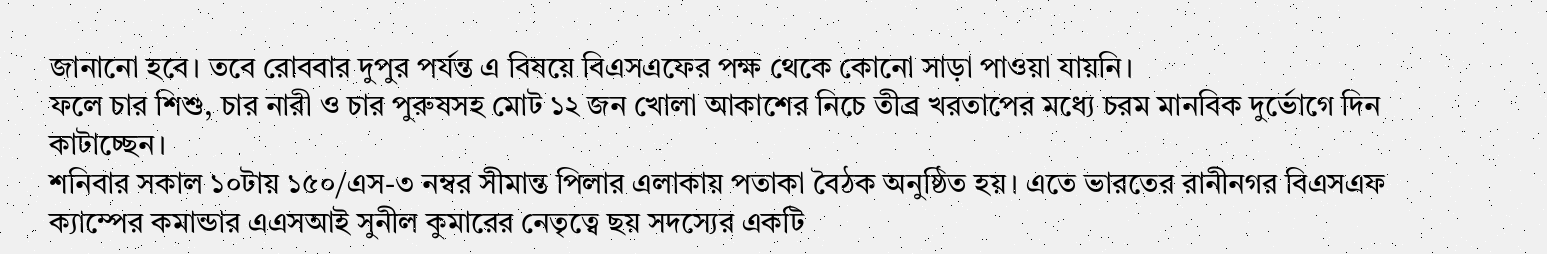জানানো হবে। তবে রোববার দুপুর পর্যন্ত এ বিষয়ে বিএসএফের পক্ষ থেকে কোনো সাড়া পাওয়া যায়নি।
ফলে চার শিশু, চার নারী ও চার পুরুষসহ মোট ১২ জন খোলা আকাশের নিচে তীব্র খরতাপের মধ্যে চরম মানবিক দুর্ভোগে দিন কাটাচ্ছেন।
শনিবার সকাল ১০টায় ১৫০/এস-৩ নম্বর সীমান্ত পিলার এলাকায় পতাকা বৈঠক অনুষ্ঠিত হয়। এতে ভারতের রানীনগর বিএসএফ ক্যাম্পের কমান্ডার এএসআই সুনীল কুমারের নেতৃত্বে ছয় সদস্যের একটি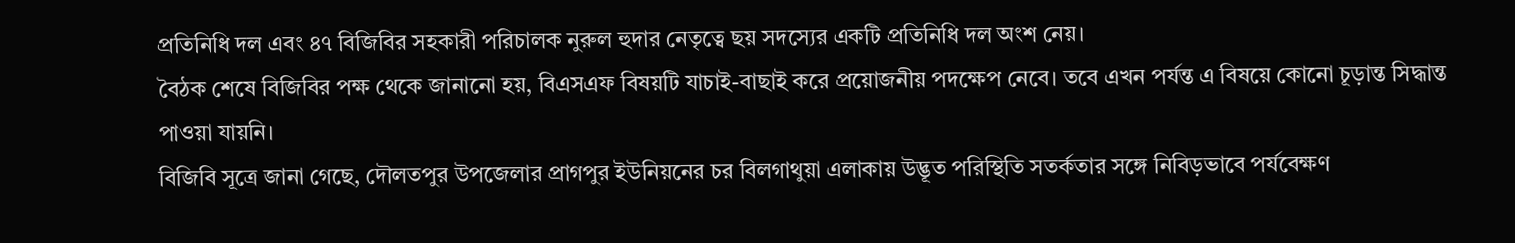প্রতিনিধি দল এবং ৪৭ বিজিবির সহকারী পরিচালক নুরুল হুদার নেতৃত্বে ছয় সদস্যের একটি প্রতিনিধি দল অংশ নেয়।
বৈঠক শেষে বিজিবির পক্ষ থেকে জানানো হয়, বিএসএফ বিষয়টি যাচাই-বাছাই করে প্রয়োজনীয় পদক্ষেপ নেবে। তবে এখন পর্যন্ত এ বিষয়ে কোনো চূড়ান্ত সিদ্ধান্ত পাওয়া যায়নি।
বিজিবি সূত্রে জানা গেছে, দৌলতপুর উপজেলার প্রাগপুর ইউনিয়নের চর বিলগাথুয়া এলাকায় উদ্ভূত পরিস্থিতি সতর্কতার সঙ্গে নিবিড়ভাবে পর্যবেক্ষণ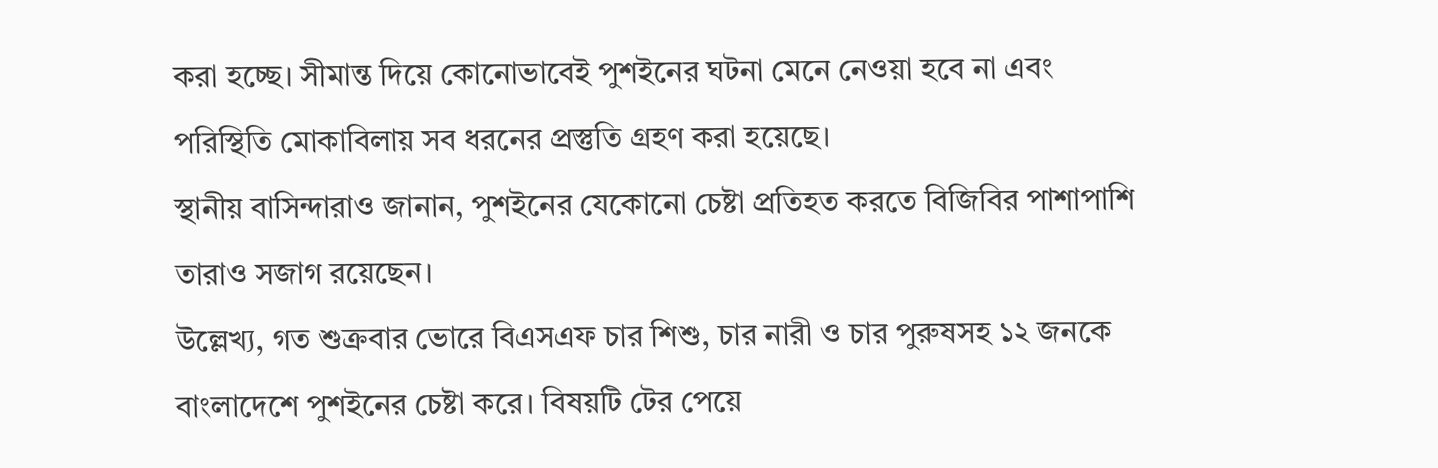করা হচ্ছে। সীমান্ত দিয়ে কোনোভাবেই পুশইনের ঘটনা মেনে নেওয়া হবে না এবং পরিস্থিতি মোকাবিলায় সব ধরনের প্রস্তুতি গ্রহণ করা হয়েছে।
স্থানীয় বাসিন্দারাও জানান, পুশইনের যেকোনো চেষ্টা প্রতিহত করতে বিজিবির পাশাপাশি তারাও সজাগ রয়েছেন।
উল্লেখ্য, গত শুক্রবার ভোরে বিএসএফ চার শিশু, চার নারী ও চার পুরুষসহ ১২ জনকে বাংলাদেশে পুশইনের চেষ্টা করে। বিষয়টি টের পেয়ে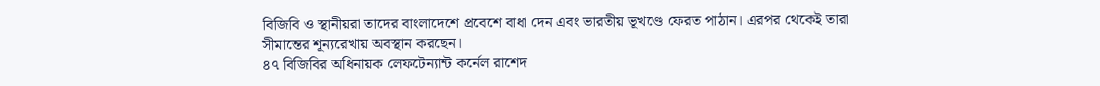বিজিবি ও স্থানীয়রা তাদের বাংলাদেশে প্রবেশে বাধা দেন এবং ভারতীয় ভূখণ্ডে ফেরত পাঠান। এরপর থেকেই তারা সীমান্তের শূন্যরেখায় অবস্থান করছেন।
৪৭ বিজিবির অধিনায়ক লেফটেন্যান্ট কর্নেল রাশেদ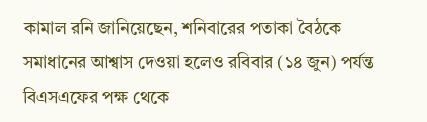কামাল রনি জানিয়েছেন, শনিবারের পতাকা বৈঠকে সমাধানের আশ্বাস দেওয়া হলেও রবিবার (১৪ জুন) পর্যন্ত বিএসএফের পক্ষ থেকে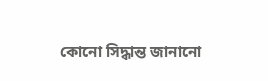কোনো সিদ্ধান্ত জানানো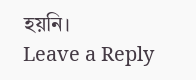হয়নি।
Leave a Reply